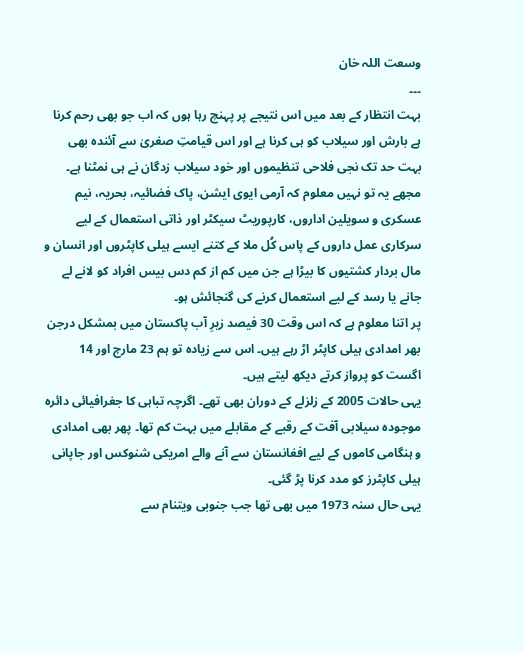وسعت اللہ خان
۔۔۔
بہت انتظار کے بعد میں اس نتیجے پر پہنچ رہا ہوں کہ اب جو بھی رحم کرنا ہے بارش اور سیلاب کو ہی کرنا ہے اور اس قیامتِ صغریٰ سے آئندہ بھی بہت حد تک نجی فلاحی تنظیموں اور خود سیلاب زدگان نے ہی نمٹنا ہے۔
مجھے یہ تو نہیں معلوم کہ آرمی ایوی ایشن، پاک فضائیہ، بحریہ، نیم عسکری و سویلین اداروں، کارپوریٹ سیکٹر اور ذاتی استعمال کے لیے سرکاری عمل داروں کے پاس کُل ملا کے کتنے ایسے ہیلی کاپٹروں اور انسان و مال بردار کشتیوں کا بیڑا ہے جن میں کم از کم دس بیس افراد کو لانے لے جانے یا رسد کے لیے استعمال کرنے کی گنجائش ہو۔
پر اتنا معلوم ہے کہ اس وقت 30 فیصد زیرِ آب پاکستان میں بمشکل درجن بھر امدادی ہیلی کاپٹر اڑ رہے ہیں۔ اس سے زیادہ تو ہم 23 مارچ اور 14 اگست کو پرواز کرتے دیکھ لیتے ہیں۔
یہی حالات 2005 کے زلزلے کے دوران بھی تھے۔ اگرچہ تباہی کا جغرافیائی دائرہ موجودہ سیلابی آفت کے رقبے کے مقابلے میں بہت کم تھا۔ پھر بھی امدادی و ہنگامی کاموں کے لیے افغانستان سے آنے والے امریکی شنوکس اور جاپانی ہیلی کاپٹرز کو مدد کرنا پڑ گئی۔
یہی حال سنہ 1973 میں بھی تھا جب جنوبی ویتنام سے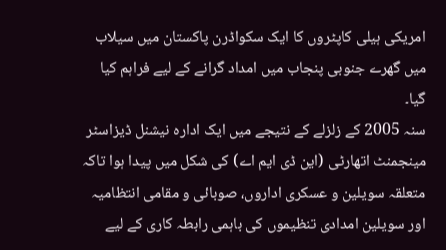امریکی ہیلی کاپٹروں کا ایک سکواڈرن پاکستان میں سیلاب میں گھرے جنوبی پنجاب میں امداد گرانے کے لیے فراہم کیا گیا۔
سنہ 2005 کے زلزلے کے نتیجے میں ایک ادارہ نیشنل ڈیزاسٹر مینجمنٹ اتھارٹی (این ڈی ایم اے) کی شکل میں پیدا ہوا تاکہ متعلقہ سویلین و عسکری اداروں، صوبائی و مقامی انتظامیہ اور سویلین امدادی تنظیموں کی باہمی رابطہ کاری کے لیے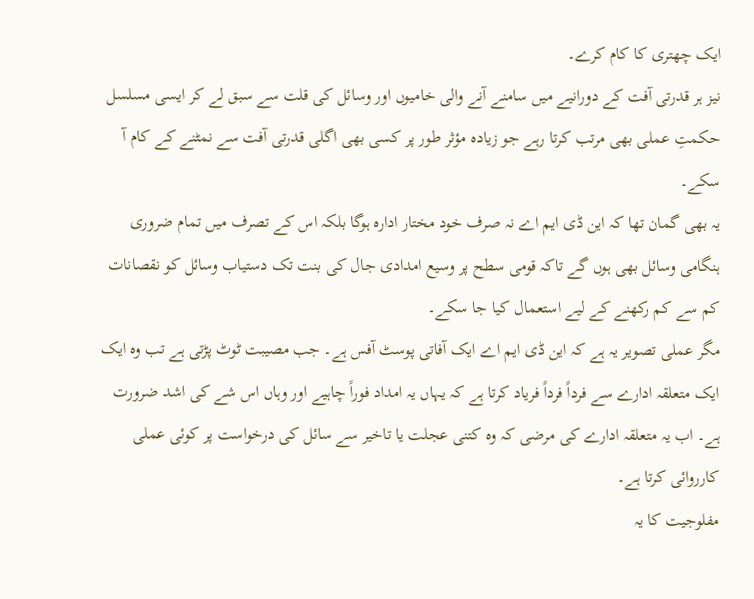ایک چھتری کا کام کرے۔
نیز ہر قدرتی آفت کے دورانیے میں سامنے آنے والی خامیوں اور وسائل کی قلت سے سبق لے کر ایسی مسلسل حکمتِ عملی بھی مرتب کرتا رہے جو زیادہ مؤثر طور پر کسی بھی اگلی قدرتی آفت سے نمٹنے کے کام آ سکے۔
یہ بھی گمان تھا کہ این ڈی ایم اے نہ صرف خود مختار ادارہ ہوگا بلکہ اس کے تصرف میں تمام ضروری ہنگامی وسائل بھی ہوں گے تاکہ قومی سطح پر وسیع امدادی جال کی بنت تک دستیاب وسائل کو نقصانات کم سے کم رکھنے کے لیے استعمال کیا جا سکے۔
مگر عملی تصویر یہ ہے کہ این ڈی ایم اے ایک آفاتی پوسٹ آفس ہے۔ جب مصیبت ٹوٹ پڑتی ہے تب وہ ایک ایک متعلقہ ادارے سے فرداً فرداً فریاد کرتا ہے کہ یہاں یہ امداد فوراً چاہیے اور وہاں اس شے کی اشد ضرورت ہے۔ اب یہ متعلقہ ادارے کی مرضی کہ وہ کتنی عجلت یا تاخیر سے سائل کی درخواست پر کوئی عملی کارروائی کرتا ہے۔
مفلوجیت کا یہ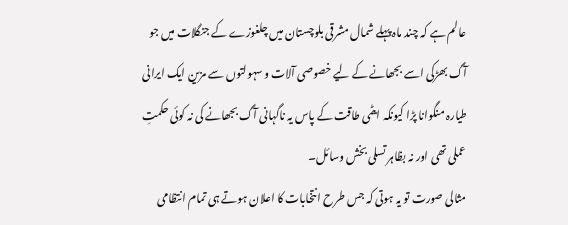عالم ہے کہ چند ماہ پہلے شمال مشرقی بلوچستان میں چلغوزے کے جنگلات میں جو آگ بھڑکی اسے بجھانے کے لیے خصوصی آلات و سہولتوں سے مزین ایک ایرانی طیارہ منگوانا پڑا کیونکہ ایٹمی طاقت کے پاس یہ ناگہانی آگ بجھانے کی نہ کوئی حکمتِ عملی تھی اور نہ بظاہر تسلی بخش وسائل۔
مثالی صورت تو یہ ہوتی کہ جس طرح انتخابات کا اعلان ہوتے ہی تمام انتظامی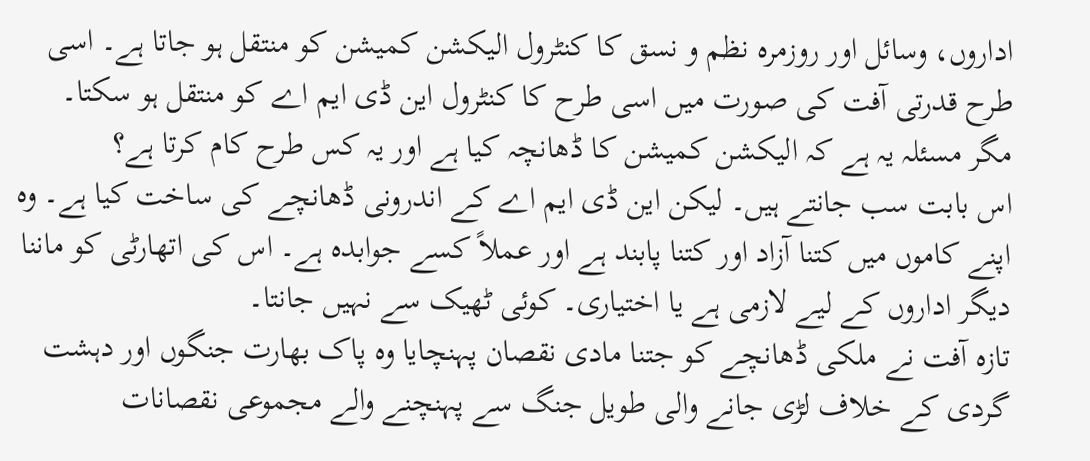اداروں، وسائل اور روزمرہ نظم و نسق کا کنٹرول الیکشن کمیشن کو منتقل ہو جاتا ہے۔ اسی طرح قدرتی آفت کی صورت میں اسی طرح کا کنٹرول این ڈی ایم اے کو منتقل ہو سکتا۔
مگر مسئلہ یہ ہے کہ الیکشن کمیشن کا ڈھانچہ کیا ہے اور یہ کس طرح کام کرتا ہے؟
اس بابت سب جانتے ہیں۔ لیکن این ڈی ایم اے کے اندرونی ڈھانچے کی ساخت کیا ہے۔ وہ اپنے کاموں میں کتنا آزاد اور کتنا پابند ہے اور عملاً کسے جوابدہ ہے۔ اس کی اتھارٹی کو ماننا دیگر اداروں کے لیے لازمی ہے یا اختیاری۔ کوئی ٹھیک سے نہیں جانتا۔
تازہ آفت نے ملکی ڈھانچے کو جتنا مادی نقصان پہنچایا وہ پاک بھارت جنگوں اور دہشت گردی کے خلاف لڑی جانے والی طویل جنگ سے پہنچنے والے مجموعی نقصانات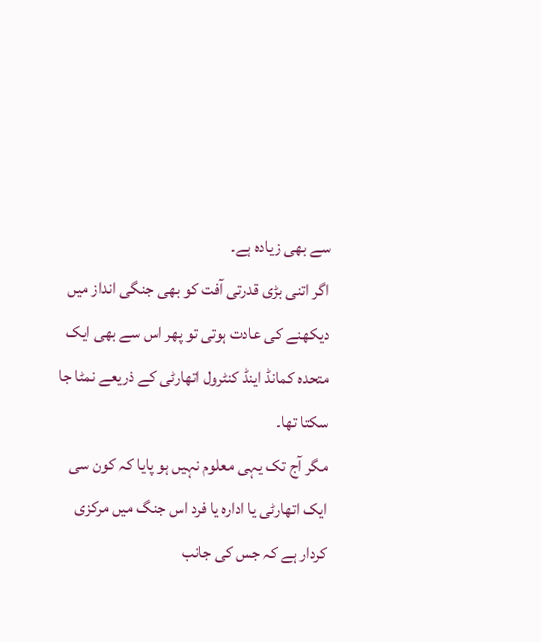سے بھی زیادہ ہے۔
اگر اتنی بڑی قدرتی آفت کو بھی جنگی انداز میں دیکھنے کی عادت ہوتی تو پھر اس سے بھی ایک متحدہ کمانڈ اینڈ کنٹرول اتھارٹی کے ذریعے نمٹا جا سکتا تھا۔
مگر آج تک یہی معلوم نہیں ہو پایا کہ کون سی ایک اتھارٹی یا ادارہ یا فرد اس جنگ میں مرکزی کردار ہے کہ جس کی جانب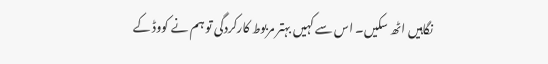نگاہیں اٹھ سکیں۔ اس سے کہیں بہتر مربوط کارکردگی تو ہم نے کووڈ کے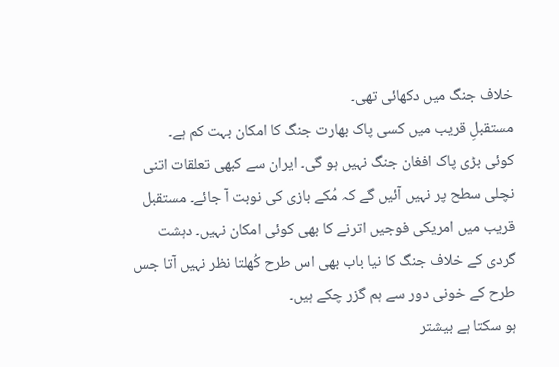خلاف جنگ میں دکھائی تھی۔
مستقبلِ قریب میں کسی پاک بھارت جنگ کا امکان بہت کم ہے۔
کوئی بڑی پاک افغان جنگ نہیں ہو گی۔ ایران سے کبھی تعلقات اتنی نچلی سطح پر نہیں آئیں گے کہ مُکے بازی کی نوبت آ جائے۔ مستقبل قریب میں امریکی فوجیں اترنے کا بھی کوئی امکان نہیں۔ دہشت گردی کے خلاف جنگ کا نیا باب بھی اس طرح کُھلتا نظر نہیں آتا جس طرح کے خونی دور سے ہم گزر چکے ہیں۔
ہو سکتا ہے بیشتر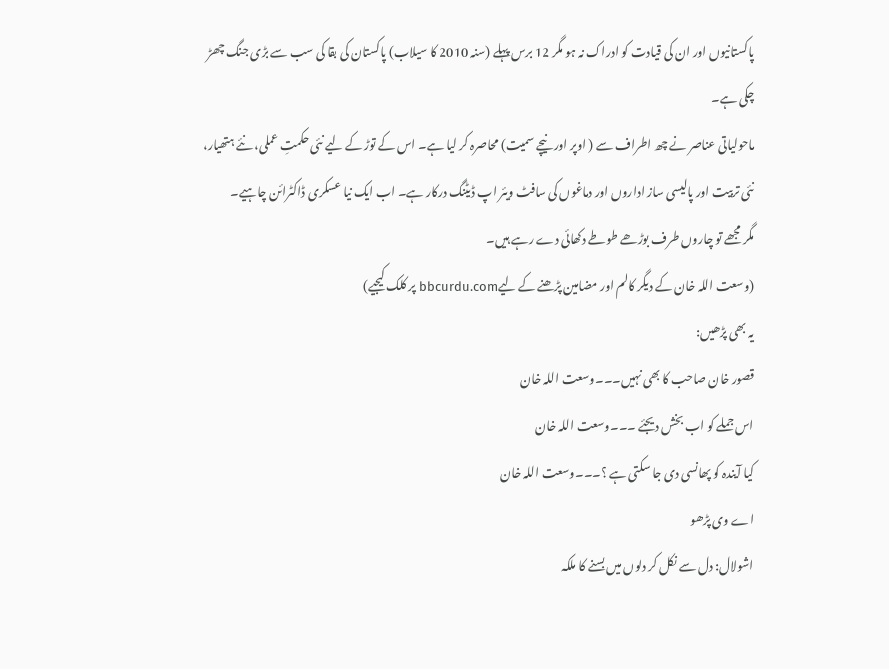پاکستانیوں اور ان کی قیادت کو ادراک نہ ہو مگر 12 برس پہلے (سنہ 2010 کا سیلاب) پاکستان کی بقا کی سب سے بڑی جنگ چھڑ چکی ہے۔
ماحولیاتی عناصر نے چھ اطراف سے ( اوپر اور نیچے سمیت) محاصرہ کر لیا ہے۔ اس کے توڑ کے لیے نئی حکمتِ عملی، نئے ہتھیار، نئی تربیت اور پالیسی ساز اداروں اور دماغوں کی سافٹ ویئر اپ ڈیٹنگ درکار ہے۔ اب ایک نیا عسکری ڈاکٹرائن چاہیے۔
مگر مجھے تو چاروں طرف بوڑھے طوطے دکھائی دے رہے ہیں۔
(وسعت اللہ خان کے دیگر کالم اور مضامین پڑھنے کے لیےbbcurdu.com پر کلک کیجیے)
یہ بھی پڑھیں:
قصور خان صاحب کا بھی نہیں۔۔۔وسعت اللہ خان
اس جملے کو اب بخش دیجئے ۔۔۔وسعت اللہ خان
کیا آیندہ کو پھانسی دی جا سکتی ہے ؟۔۔۔وسعت اللہ خان
اے وی پڑھو
اشولال: دل سے نکل کر دلوں میں بسنے کا ملکہ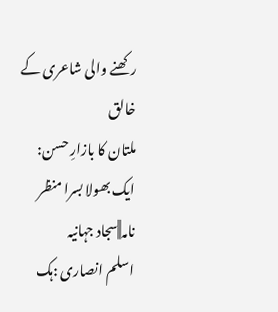رکھنے والی شاعری کے خالق
ملتان کا بازارِ حسن: ایک بھولا بسرا منظر نامہ||سجاد جہانیہ
اسلم انصاری :ہک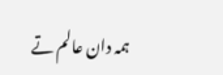ہمہ دان عالم تے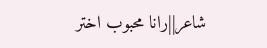شاعر||رانا محبوب اختر